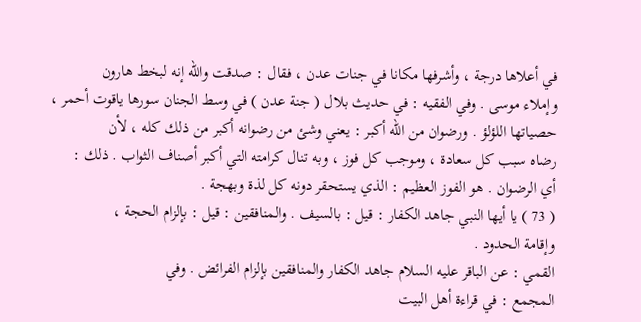في أعلاها درجة ، وأشرفها مكانا في جنات عدن ، فقال : صدقت والله إنه لبخط هارون
وإملاء موسى . وفي الفقيه : في حديث بلال ( جنة عدن ) في وسط الجنان سورها ياقوت أحمر ،
حصياتها اللؤلؤ . ورضوان من الله أكبر : يعني وشئ من رضوانه أكبر من ذلك كله ، لأن
رضاه سبب كل سعادة ، وموجب كل فوز ، وبه تنال كرامته التي أكبر أصناف الثواب . ذلك :
أي الرضوان . هو الفوز العظيم : الذي يستحقر دونه كل لذة وبهجة .
( 73 ) يا أيها النبي جاهد الكفار : قيل : بالسيف . والمنافقين : قيل : بإلزام الحجة ،
وإقامة الحدود .
القمي : عن الباقر عليه السلام جاهد الكفار والمنافقين بإلزام الفرائض . وفي
المجمع : في قراءة أهل البيت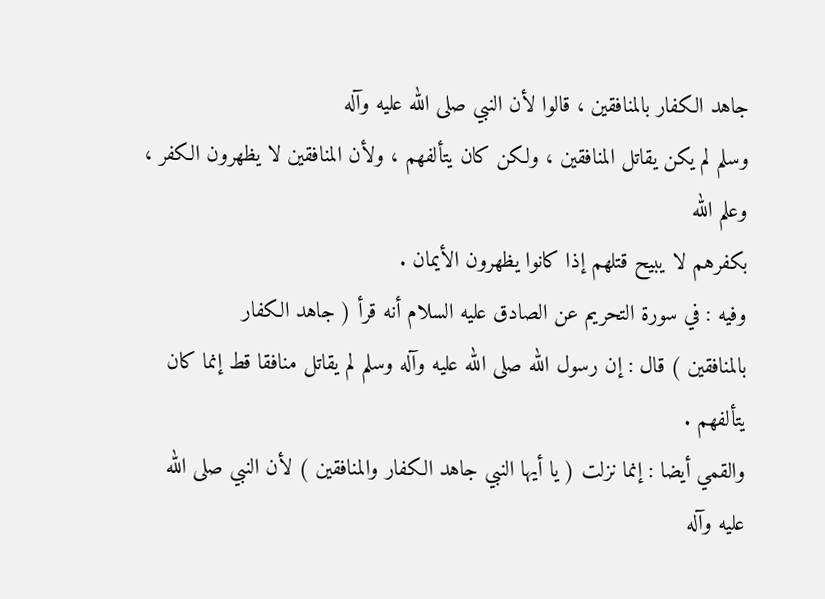جاهد الكفار بالمنافقين ، قالوا لأن النبي صلى الله عليه وآله
وسلم لم يكن يقاتل المنافقين ، ولكن كان يتألفهم ، ولأن المنافقين لا يظهرون الكفر ، وعلم الله
بكفرهم لا يبيح قتلهم إذا كانوا يظهرون الأيمان .
وفيه : في سورة التحريم عن الصادق عليه السلام أنه قرأ ( جاهد الكفار
بالمنافقين ) قال : إن رسول الله صلى الله عليه وآله وسلم لم يقاتل منافقا قط إنما كان
يتألفهم .
والقمي أيضا : إنما نزلت ( يا أيها النبي جاهد الكفار والمنافقين ) لأن النبي صلى الله
عليه وآله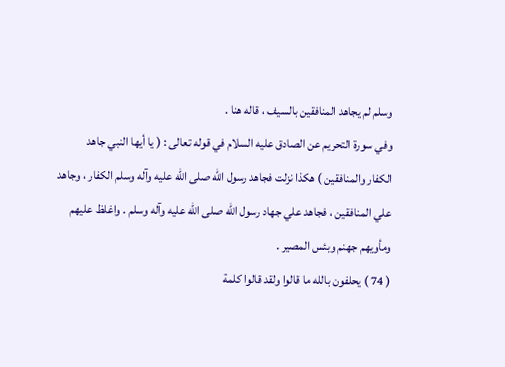وسلم لم يجاهد المنافقين بالسيف ، قاله هنا .
وفي سورة التحريم عن الصادق عليه السلام في قوله تعالى : ( يا أيها النبي جاهد
الكفار والمنافقين ) هكذا نزلت فجاهد رسول الله صلى الله عليه وآله وسلم الكفار ، وجاهد
علي المنافقين ، فجاهد علي جهاد رسول الله صلى الله عليه وآله وسلم . واغلظ عليهم
ومأويهم جهنم وبئس المصير .
( 74 ) يحلفون بالله ما قالوا ولقد قالوا كلمة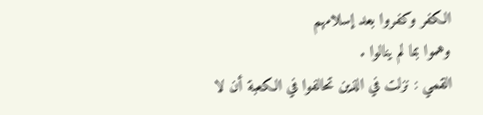الكفر وكفروا بعد إسلامهم
وهموا بما لم ينالوا .
القمي : نزلت في الذين تحالفوا في الكعبة أن لا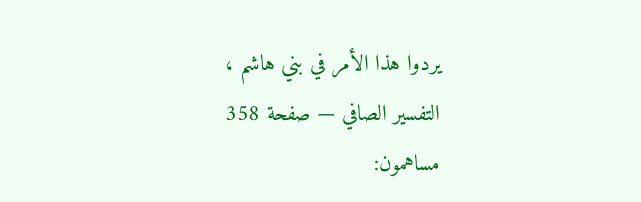يردوا هذا الأمر في بني هاشم ،
التفسير الصافي — صفحة 358
مساهمون: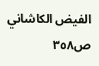الفيض الكاشاني
ص٣٥٨